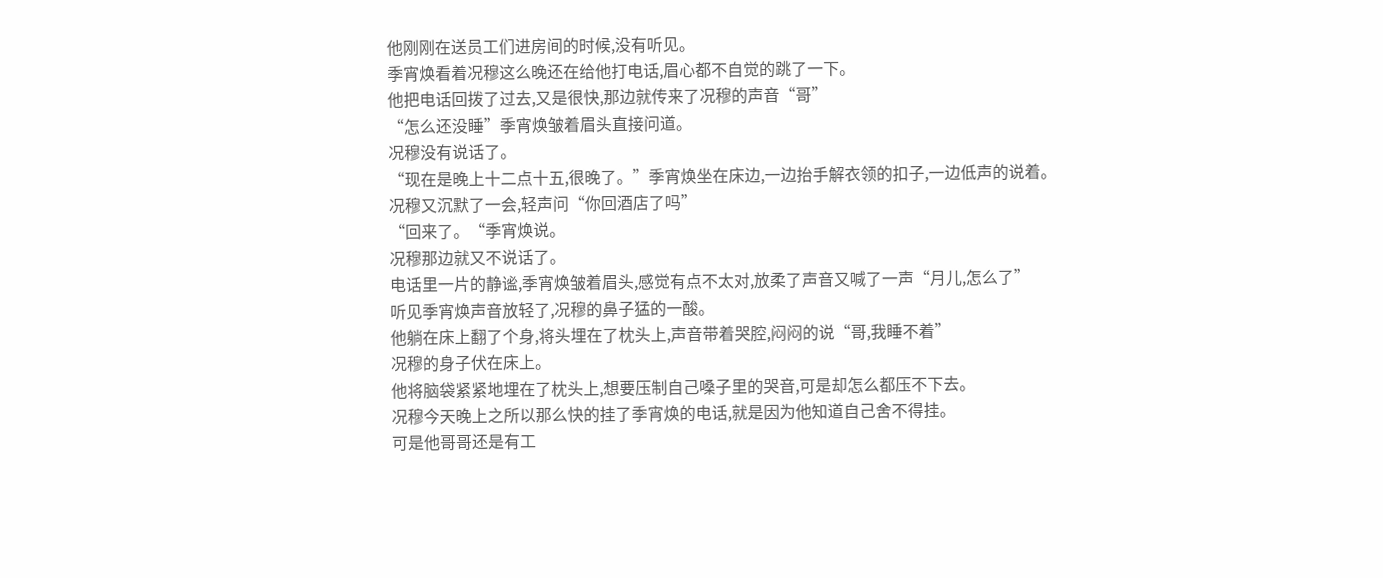他刚刚在送员工们进房间的时候,没有听见。
季宵焕看着况穆这么晚还在给他打电话,眉心都不自觉的跳了一下。
他把电话回拨了过去,又是很快,那边就传来了况穆的声音“哥”
“怎么还没睡”季宵焕皱着眉头直接问道。
况穆没有说话了。
“现在是晚上十二点十五,很晚了。”季宵焕坐在床边,一边抬手解衣领的扣子,一边低声的说着。
况穆又沉默了一会,轻声问“你回酒店了吗”
“回来了。“季宵焕说。
况穆那边就又不说话了。
电话里一片的静谧,季宵焕皱着眉头,感觉有点不太对,放柔了声音又喊了一声“月儿,怎么了”
听见季宵焕声音放轻了,况穆的鼻子猛的一酸。
他躺在床上翻了个身,将头埋在了枕头上,声音带着哭腔,闷闷的说“哥,我睡不着”
况穆的身子伏在床上。
他将脑袋紧紧地埋在了枕头上,想要压制自己嗓子里的哭音,可是却怎么都压不下去。
况穆今天晚上之所以那么快的挂了季宵焕的电话,就是因为他知道自己舍不得挂。
可是他哥哥还是有工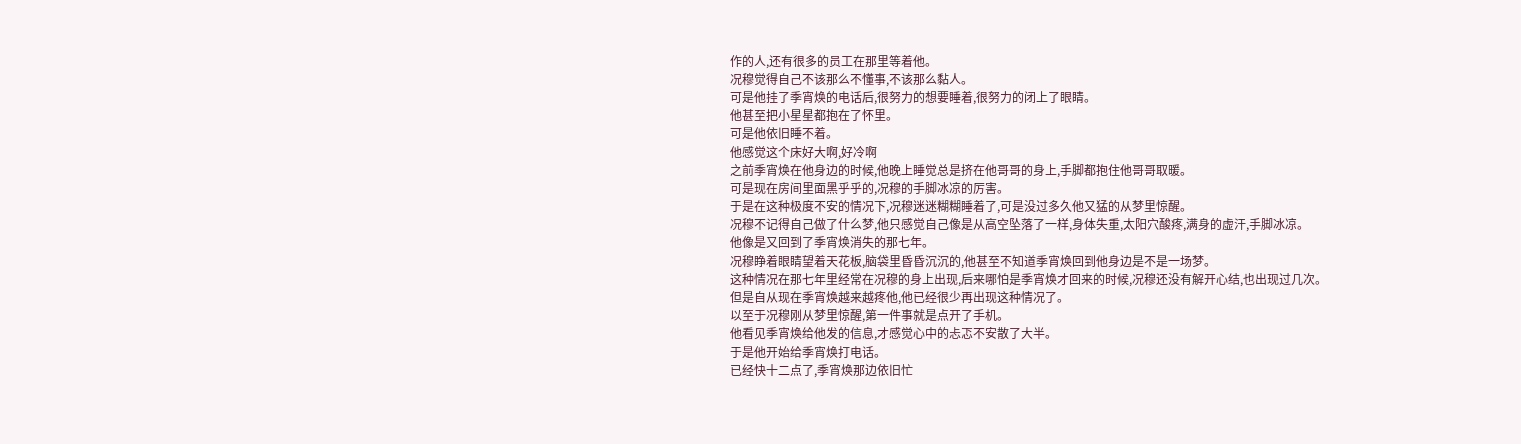作的人,还有很多的员工在那里等着他。
况穆觉得自己不该那么不懂事,不该那么黏人。
可是他挂了季宵焕的电话后,很努力的想要睡着,很努力的闭上了眼睛。
他甚至把小星星都抱在了怀里。
可是他依旧睡不着。
他感觉这个床好大啊,好冷啊
之前季宵焕在他身边的时候,他晚上睡觉总是挤在他哥哥的身上,手脚都抱住他哥哥取暖。
可是现在房间里面黑乎乎的,况穆的手脚冰凉的厉害。
于是在这种极度不安的情况下,况穆迷迷糊糊睡着了,可是没过多久他又猛的从梦里惊醒。
况穆不记得自己做了什么梦,他只感觉自己像是从高空坠落了一样,身体失重,太阳穴酸疼,满身的虚汗,手脚冰凉。
他像是又回到了季宵焕消失的那七年。
况穆睁着眼睛望着天花板,脑袋里昏昏沉沉的,他甚至不知道季宵焕回到他身边是不是一场梦。
这种情况在那七年里经常在况穆的身上出现,后来哪怕是季宵焕才回来的时候,况穆还没有解开心结,也出现过几次。
但是自从现在季宵焕越来越疼他,他已经很少再出现这种情况了。
以至于况穆刚从梦里惊醒,第一件事就是点开了手机。
他看见季宵焕给他发的信息,才感觉心中的忐忑不安散了大半。
于是他开始给季宵焕打电话。
已经快十二点了,季宵焕那边依旧忙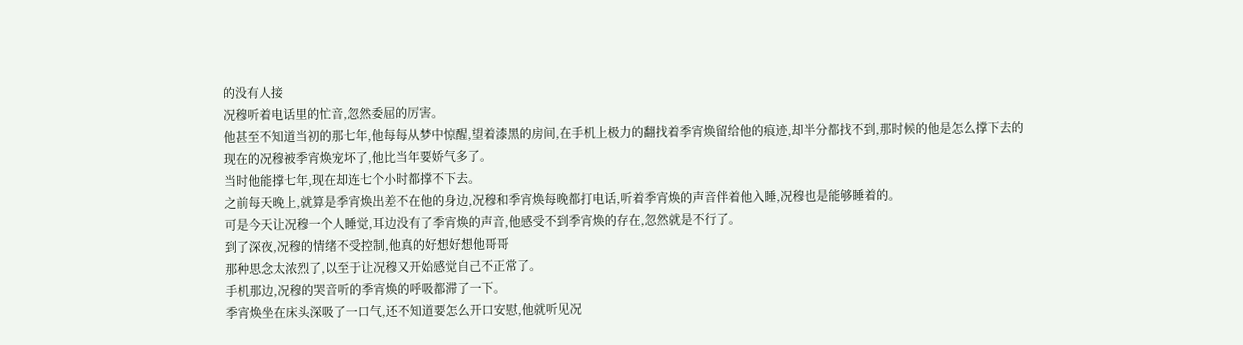的没有人接
况穆听着电话里的忙音,忽然委屈的厉害。
他甚至不知道当初的那七年,他每每从梦中惊醒,望着漆黑的房间,在手机上极力的翻找着季宵焕留给他的痕迹,却半分都找不到,那时候的他是怎么撑下去的
现在的况穆被季宵焕宠坏了,他比当年要娇气多了。
当时他能撑七年,现在却连七个小时都撑不下去。
之前每天晚上,就算是季宵焕出差不在他的身边,况穆和季宵焕每晚都打电话,听着季宵焕的声音伴着他入睡,况穆也是能够睡着的。
可是今天让况穆一个人睡觉,耳边没有了季宵焕的声音,他感受不到季宵焕的存在,忽然就是不行了。
到了深夜,况穆的情绪不受控制,他真的好想好想他哥哥
那种思念太浓烈了,以至于让况穆又开始感觉自己不正常了。
手机那边,况穆的哭音听的季宵焕的呼吸都滞了一下。
季宵焕坐在床头深吸了一口气,还不知道要怎么开口安慰,他就听见况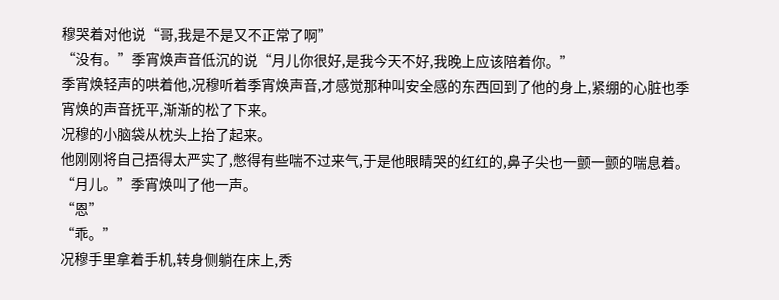穆哭着对他说“哥,我是不是又不正常了啊”
“没有。”季宵焕声音低沉的说“月儿你很好,是我今天不好,我晚上应该陪着你。”
季宵焕轻声的哄着他,况穆听着季宵焕声音,才感觉那种叫安全感的东西回到了他的身上,紧绷的心脏也季宵焕的声音抚平,渐渐的松了下来。
况穆的小脑袋从枕头上抬了起来。
他刚刚将自己捂得太严实了,憋得有些喘不过来气,于是他眼睛哭的红红的,鼻子尖也一颤一颤的喘息着。
“月儿。”季宵焕叫了他一声。
“恩”
“乖。”
况穆手里拿着手机,转身侧躺在床上,秀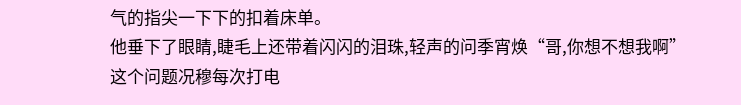气的指尖一下下的扣着床单。
他垂下了眼睛,睫毛上还带着闪闪的泪珠,轻声的问季宵焕“哥,你想不想我啊”
这个问题况穆每次打电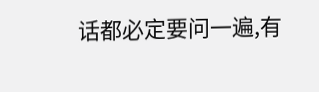话都必定要问一遍,有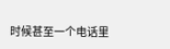时候甚至一个电话里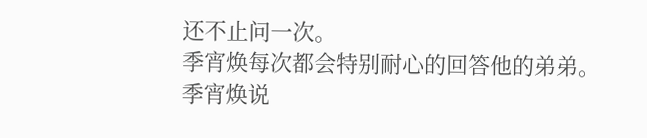还不止问一次。
季宵焕每次都会特别耐心的回答他的弟弟。
季宵焕说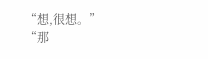“想,很想。”
“那